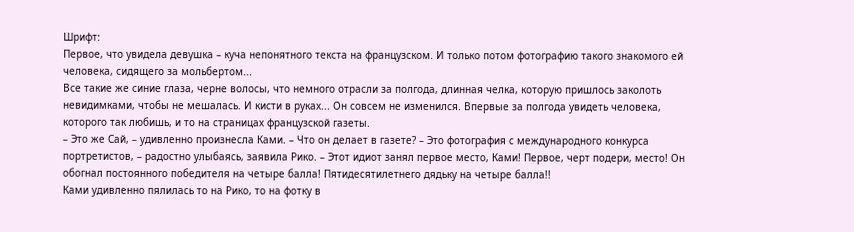Шрифт:
Первое, что увидела девушка – куча непонятного текста на французском. И только потом фотографию такого знакомого ей человека, сидящего за мольбертом...
Все такие же синие глаза, черне волосы, что немного отрасли за полгода, длинная челка, которую пришлось заколоть невидимками, чтобы не мешалась. И кисти в руках... Он совсем не изменился. Впервые за полгода увидеть человека, которого так любишь, и то на страницах французской газеты.
– Это же Сай, – удивленно произнесла Ками. – Что он делает в газете? – Это фотография с международного конкурса портретистов, – радостно улыбаясь, заявила Рико. – Этот идиот занял первое место, Ками! Первое, черт подери, место! Он обогнал постоянного победителя на четыре балла! Пятидесятилетнего дядьку на четыре балла!!
Ками удивленно пялилась то на Рико, то на фотку в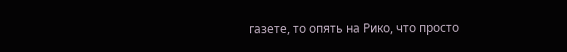газете, то опять на Рико, что просто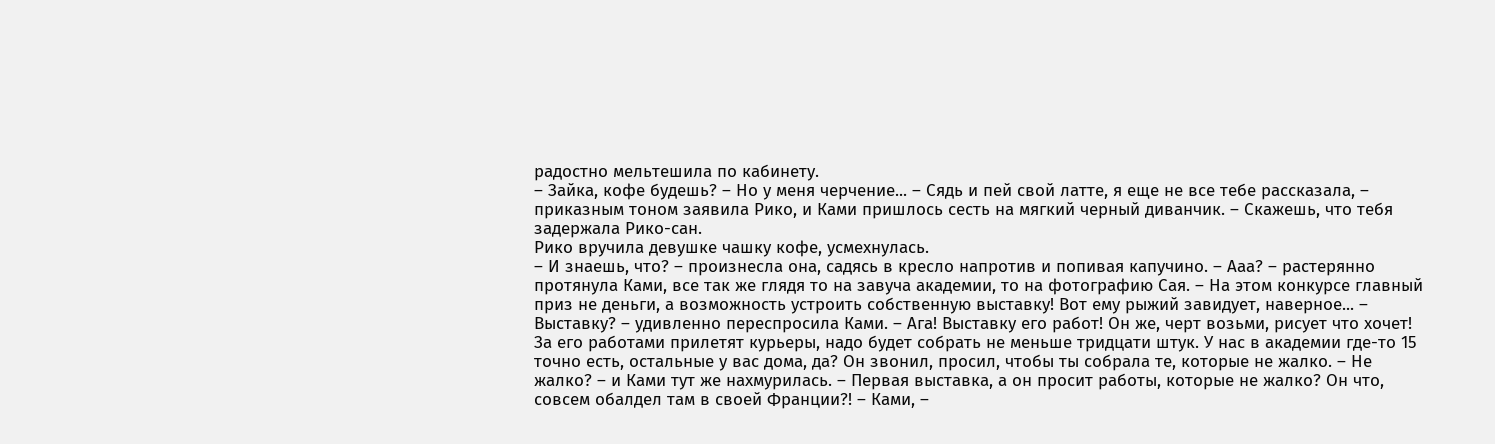радостно мельтешила по кабинету.
– Зайка, кофе будешь? – Но у меня черчение... – Сядь и пей свой латте, я еще не все тебе рассказала, – приказным тоном заявила Рико, и Ками пришлось сесть на мягкий черный диванчик. – Скажешь, что тебя задержала Рико-сан.
Рико вручила девушке чашку кофе, усмехнулась.
– И знаешь, что? – произнесла она, садясь в кресло напротив и попивая капучино. – Ааа? – растерянно протянула Ками, все так же глядя то на завуча академии, то на фотографию Сая. – На этом конкурсе главный приз не деньги, а возможность устроить собственную выставку! Вот ему рыжий завидует, наверное... – Выставку? – удивленно переспросила Ками. – Ага! Выставку его работ! Он же, черт возьми, рисует что хочет! За его работами прилетят курьеры, надо будет собрать не меньше тридцати штук. У нас в академии где-то 15 точно есть, остальные у вас дома, да? Он звонил, просил, чтобы ты собрала те, которые не жалко. – Не жалко? – и Ками тут же нахмурилась. – Первая выставка, а он просит работы, которые не жалко? Он что, совсем обалдел там в своей Франции?! – Ками, –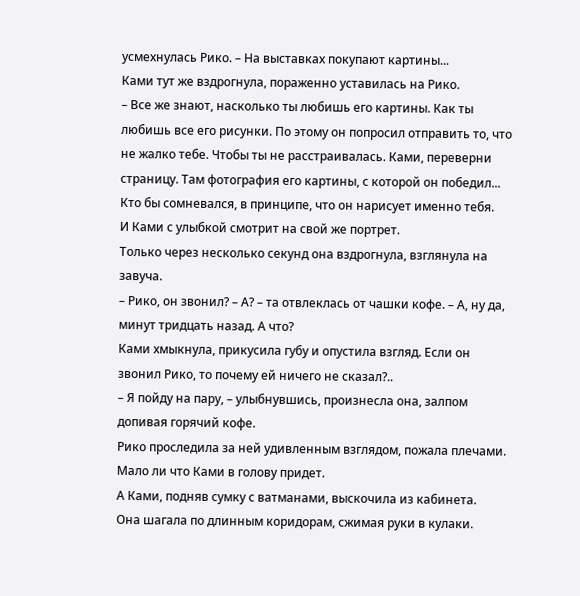усмехнулась Рико. – На выставках покупают картины...
Ками тут же вздрогнула, пораженно уставилась на Рико.
– Все же знают, насколько ты любишь его картины. Как ты любишь все его рисунки. По этому он попросил отправить то, что не жалко тебе. Чтобы ты не расстраивалась. Ками, переверни страницу. Там фотография его картины, с которой он победил... Кто бы сомневался, в принципе, что он нарисует именно тебя.
И Ками с улыбкой смотрит на свой же портрет.
Только через несколько секунд она вздрогнула, взглянула на завуча.
– Рико, он звонил? – А? – та отвлеклась от чашки кофе. – А, ну да, минут тридцать назад. А что?
Ками хмыкнула, прикусила губу и опустила взгляд. Если он звонил Рико, то почему ей ничего не сказал?..
– Я пойду на пару, – улыбнувшись, произнесла она, залпом допивая горячий кофе.
Рико проследила за ней удивленным взглядом, пожала плечами. Мало ли что Ками в голову придет.
А Ками, подняв сумку с ватманами, выскочила из кабинета.
Она шагала по длинным коридорам, сжимая руки в кулаки.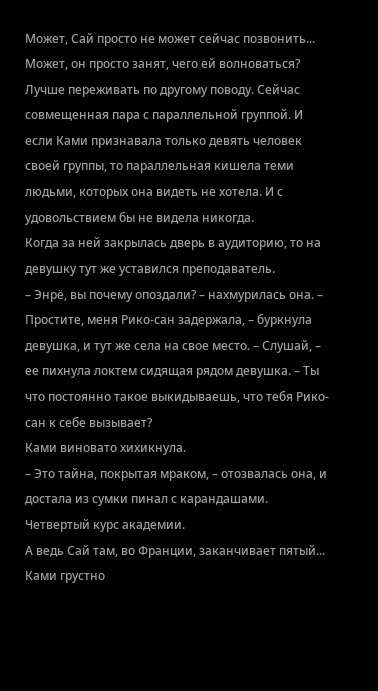Может, Сай просто не может сейчас позвонить... Может, он просто занят, чего ей волноваться?
Лучше переживать по другому поводу. Сейчас совмещенная пара с параллельной группой. И если Ками признавала только девять человек своей группы, то параллельная кишела теми людьми, которых она видеть не хотела. И с удовольствием бы не видела никогда.
Когда за ней закрылась дверь в аудиторию, то на девушку тут же уставился преподаватель.
– Энрё, вы почему опоздали? – нахмурилась она. – Простите, меня Рико-сан задержала, – буркнула девушка, и тут же села на свое место. – Слушай, – ее пихнула локтем сидящая рядом девушка. – Ты что постоянно такое выкидываешь, что тебя Рико-сан к себе вызывает?
Ками виновато хихикнула.
– Это тайна, покрытая мраком, – отозвалась она, и достала из сумки пинал с карандашами.
Четвертый курс академии.
А ведь Сай там, во Франции, заканчивает пятый...
Ками грустно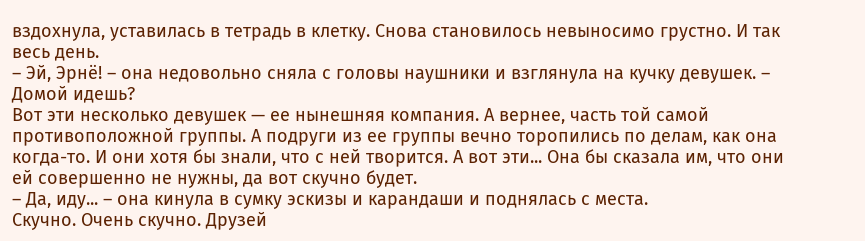вздохнула, уставилась в тетрадь в клетку. Снова становилось невыносимо грустно. И так весь день.
– Эй, Эрнё! – она недовольно сняла с головы наушники и взглянула на кучку девушек. – Домой идешь?
Вот эти несколько девушек — ее нынешняя компания. А вернее, часть той самой противоположной группы. А подруги из ее группы вечно торопились по делам, как она когда-то. И они хотя бы знали, что с ней творится. А вот эти... Она бы сказала им, что они ей совершенно не нужны, да вот скучно будет.
– Да, иду... – она кинула в сумку эскизы и карандаши и поднялась с места.
Скучно. Очень скучно. Друзей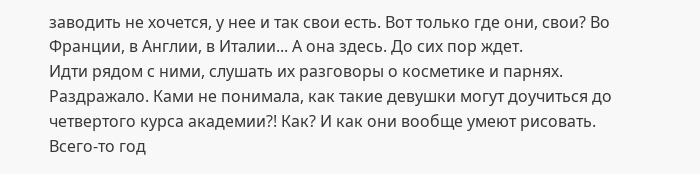заводить не хочется, у нее и так свои есть. Вот только где они, свои? Во Франции, в Англии, в Италии... А она здесь. До сих пор ждет.
Идти рядом с ними, слушать их разговоры о косметике и парнях. Раздражало. Ками не понимала, как такие девушки могут доучиться до четвертого курса академии?! Как? И как они вообще умеют рисовать. Всего-то год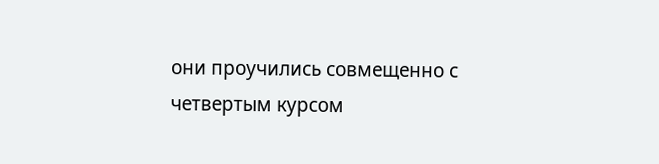они проучились совмещенно с четвертым курсом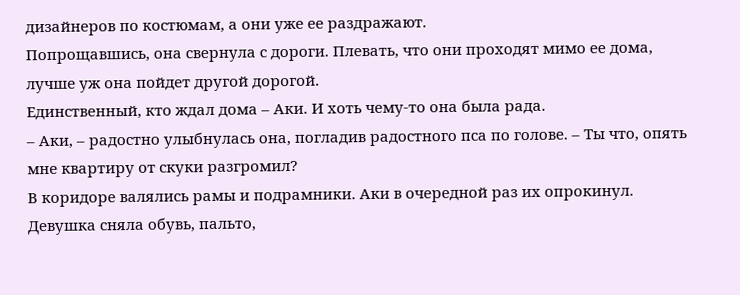дизайнеров по костюмам, а они уже ее раздражают.
Попрощавшись, она свернула с дороги. Плевать, что они проходят мимо ее дома, лучше уж она пойдет другой дорогой.
Единственный, кто ждал дома – Аки. И хоть чему-то она была рада.
– Аки, – радостно улыбнулась она, погладив радостного пса по голове. – Ты что, опять мне квартиру от скуки разгромил?
В коридоре валялись рамы и подрамники. Аки в очередной раз их опрокинул.
Девушка сняла обувь, пальто,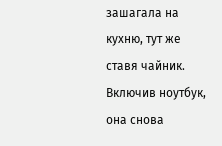зашагала на кухню, тут же ставя чайник. Включив ноутбук, она снова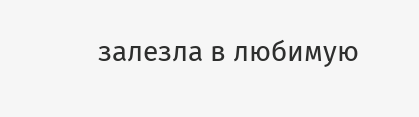залезла в любимую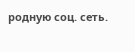родную соц. сеть.